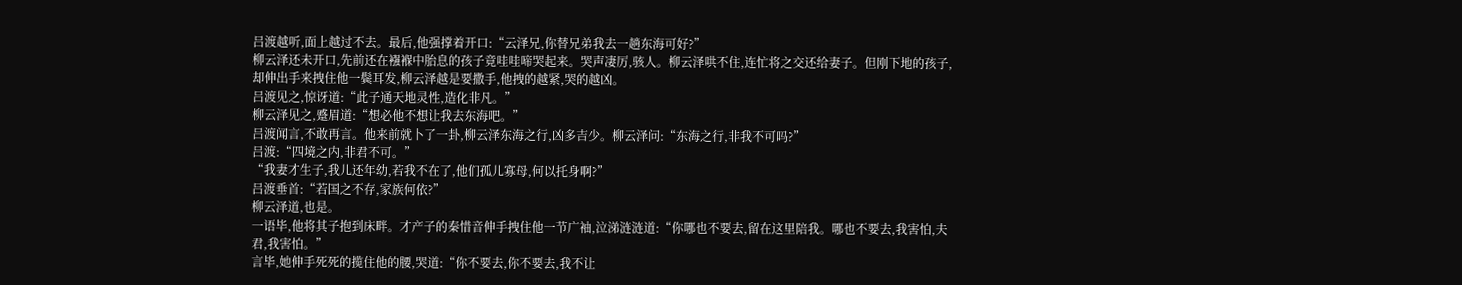吕渡越听,面上越过不去。最后,他强撑着开口:“云泽兄,你替兄弟我去一趟东海可好?”
柳云泽还未开口,先前还在襁褓中胎息的孩子竟哇哇啼哭起来。哭声凄厉,骇人。柳云泽哄不住,连忙将之交还给妻子。但刚下地的孩子,却伸出手来拽住他一鬓耳发,柳云泽越是要撒手,他拽的越紧,哭的越凶。
吕渡见之,惊讶道:“此子通天地灵性,造化非凡。”
柳云泽见之,蹙眉道:“想必他不想让我去东海吧。”
吕渡闻言,不敢再言。他来前就卜了一卦,柳云泽东海之行,凶多吉少。柳云泽问:“东海之行,非我不可吗?”
吕渡:“四境之内,非君不可。”
“我妻才生子,我儿还年幼,若我不在了,他们孤儿寡母,何以托身啊?”
吕渡垂首:“若国之不存,家族何依?”
柳云泽道,也是。
一语毕,他将其子抱到床畔。才产子的秦惜音伸手拽住他一节广袖,泣涕涟涟道:“你哪也不要去,留在这里陪我。哪也不要去,我害怕,夫君,我害怕。”
言毕,她伸手死死的揽住他的腰,哭道:“你不要去,你不要去,我不让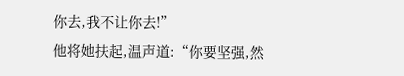你去,我不让你去!”
他将她扶起,温声道:“你要坚强,然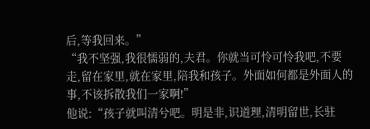后,等我回来。”
“我不坚强,我很懦弱的,夫君。你就当可怜可怜我吧,不要走,留在家里,就在家里,陪我和孩子。外面如何都是外面人的事,不该拆散我们一家啊!”
他说:“孩子就叫清兮吧。明是非,识道理,清明留世,长驻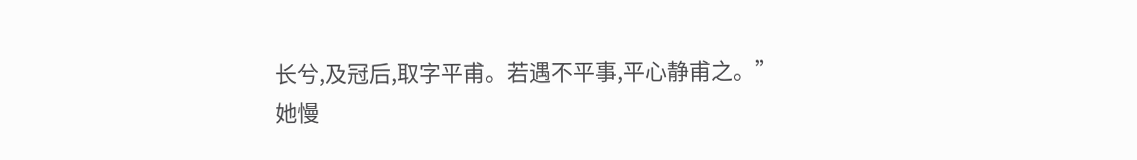长兮,及冠后,取字平甫。若遇不平事,平心静甫之。”
她慢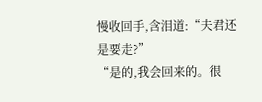慢收回手,含泪道:“夫君还是要走?”
“是的,我会回来的。很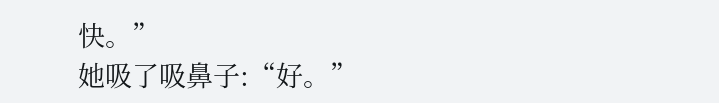快。”
她吸了吸鼻子:“好。”